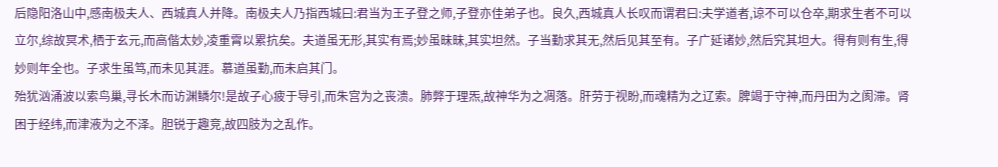后隐阳洛山中,感南极夫人、西城真人并降。南极夫人乃指西城曰:君当为王子登之师,子登亦佳弟子也。良久,西城真人长叹而谓君曰:夫学道者,谅不可以仓卒,期求生者不可以立尔,综故冥术,栖于玄元,而高偕太妙,凌重霄以累抗矣。夫道虽无形,其实有焉;妙虽昧昧,其实坦然。子当勤求其无,然后见其至有。子广延诸妙,然后究其坦大。得有则有生,得妙则年全也。子求生虽笃,而未见其涯。慕道虽勤,而未启其门。
殆犹汹涌波以索鸟巢,寻长木而访渊鳞尔!是故子心疲于导引,而朱宫为之丧溃。肺弊于理炁,故神华为之凋落。肝劳于视盼,而魂精为之辽索。脾竭于守神,而丹田为之阂滞。肾困于经纬,而津液为之不泽。胆锐于趣竞,故四肢为之乱作。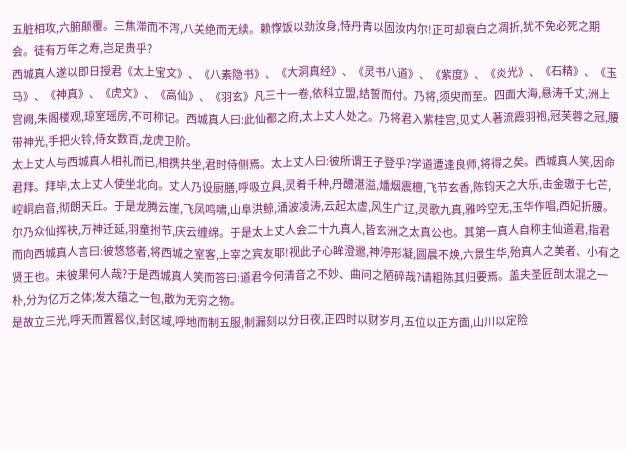五脏相攻,六腑颠覆。三焦滞而不泻,八关绝而无续。赖惸饭以劲汝身,恃丹青以固汝内尔!正可却衰白之凋折,犹不免必死之期会。徒有万年之寿,岂足贵乎?
西城真人遂以即日授君《太上宝文》、《八素隐书》、《大洞真经》、《灵书八道》、《紫度》、《炎光》、《石精》、《玉马》、《神真》、《虎文》、《高仙》、《羽玄》凡三十一卷,依科立盟,结誓而付。乃将,须臾而至。四面大海,悬涛千丈,洲上宫阙,朱阁楼观,琼室瑶房,不可称记。西城真人曰:此仙都之府,太上丈人处之。乃将君入紫桂宫,见丈人著流霞羽袍,冠芙蓉之冠,腰带神光,手把火铃,侍女数百,龙虎卫阶。
太上丈人与西城真人相礼而已,相携共坐,君时侍侧焉。太上丈人曰:彼所谓王子登乎?学道遭逢良师,将得之矣。西城真人笑,因命君拜。拜毕,太上丈人使坐北向。丈人乃设厨膳,呼吸立具,灵肴千种,丹醴湛溢,燔烟震檀,飞节玄香,陈钧天之大乐,击金璈于七芒,崆峒启音,彻朗天丘。于是龙腾云崖,飞凤鸣啸,山阜洪鲸,涌波凌涛,云起太虚,风生广辽,灵歌九真,雅吟空无,玉华作唱,西妃折腰。
尔乃众仙挥袂,万神迁延,羽童拊节,庆云缠绵。于是太上丈人会二十九真人,皆玄洲之太真公也。其第一真人自称主仙道君,指君而向西城真人言曰:彼悠悠者,将西城之室客,上宰之宾友耶!视此子心眸澄邈,神渟形凝,圆晨不焕,六景生华,殆真人之美者、小有之贤王也。未彼果何人哉?于是西城真人笑而答曰:道君今何清音之不妙、曲问之陋碎哉?请粗陈其归要焉。盖夫圣匠剖太混之一朴,分为亿万之体;发大蕴之一包,散为无穷之物。
是故立三光,呼天而置晷仪,封区域,呼地而制五服,制漏刻以分日夜,正四时以财岁月,五位以正方面,山川以定险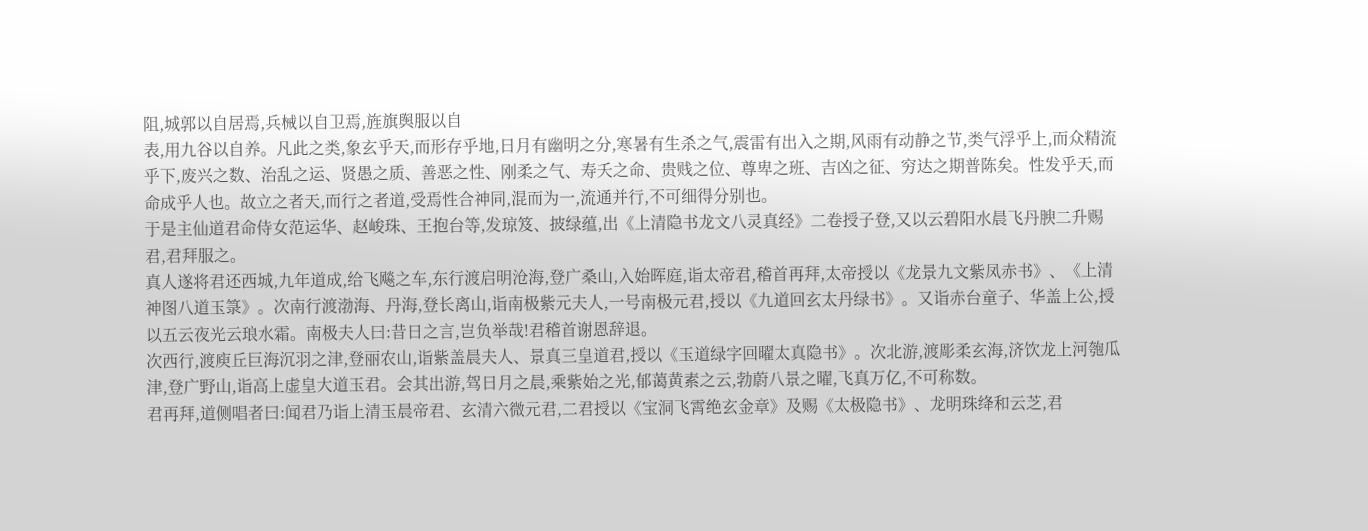阻,城郭以自居焉,兵械以自卫焉,旌旗舆服以自
表,用九谷以自养。凡此之类,象玄乎天,而形存乎地,日月有幽明之分,寒暑有生杀之气,震雷有出入之期,风雨有动静之节,类气浮乎上,而众精流乎下,废兴之数、治乱之运、贤愚之质、善恶之性、刚柔之气、寿夭之命、贵贱之位、尊卑之班、吉凶之征、穷达之期普陈矣。性发乎天,而命成乎人也。故立之者天,而行之者道,受焉性合神同,混而为一,流通并行,不可细得分别也。
于是主仙道君命侍女范运华、赵峻珠、王抱台等,发琼笈、披绿蕴,出《上清隐书龙文八灵真经》二卷授子登,又以云碧阳水晨飞丹腴二升赐君,君拜服之。
真人遂将君还西城,九年道成,给飞飚之车,东行渡启明沧海,登广桑山,入始晖庭,诣太帝君,稽首再拜,太帝授以《龙景九文紫凤赤书》、《上清神图八道玉箓》。次南行渡渤海、丹海,登长离山,诣南极紫元夫人,一号南极元君,授以《九道回玄太丹绿书》。又诣赤台童子、华盖上公,授以五云夜光云琅水霜。南极夫人曰:昔日之言,岂负举哉!君稽首谢恩辞退。
次西行,渡庾丘巨海沉羽之津,登丽农山,诣紫盖晨夫人、景真三皇道君,授以《玉道绿字回曜太真隐书》。次北游,渡彫柔玄海,济饮龙上河匏瓜津,登广野山,诣高上虚皇大道玉君。会其出游,驾日月之晨,乘紫始之光,郁蔼黄素之云,勃蔚八景之曜,飞真万亿,不可称数。
君再拜,道侧唱者曰:闻君乃诣上清玉晨帝君、玄清六微元君,二君授以《宝洞飞霄绝玄金章》及赐《太极隐书》、龙明珠绛和云芝,君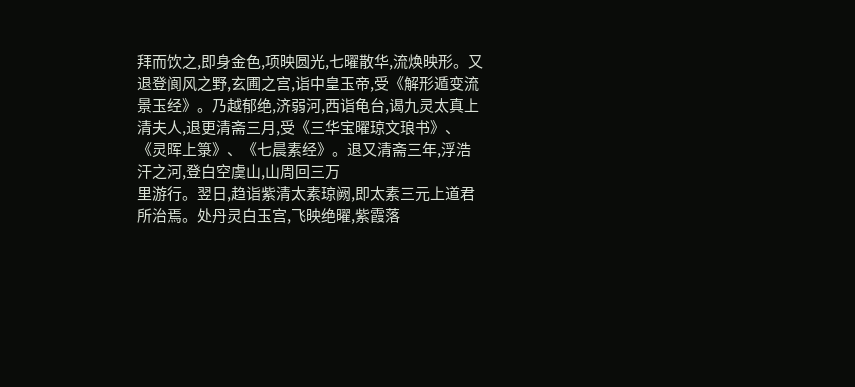拜而饮之,即身金色,项映圆光,七曜散华,流焕映形。又退登阆风之野,玄圃之宫,诣中皇玉帝,受《解形遁变流景玉经》。乃越郁绝,济弱河,西诣龟台,谒九灵太真上清夫人,退更清斋三月,受《三华宝曜琼文琅书》、《灵晖上箓》、《七晨素经》。退又清斋三年,浮浩汗之河,登白空虞山,山周回三万
里游行。翌日,趋诣紫清太素琼阙,即太素三元上道君所治焉。处丹灵白玉宫,飞映绝曜,紫霞落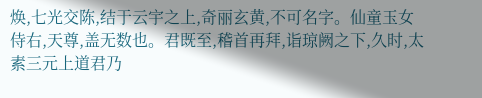焕,七光交陈,结于云宇之上,奇丽玄黄,不可名字。仙童玉女侍右,天尊,盖无数也。君既至,稽首再拜,诣琼阙之下,久时,太素三元上道君乃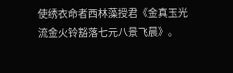使绣衣命者西林藻授君《金真玉光流金火铃豁落七元八景飞晨》。